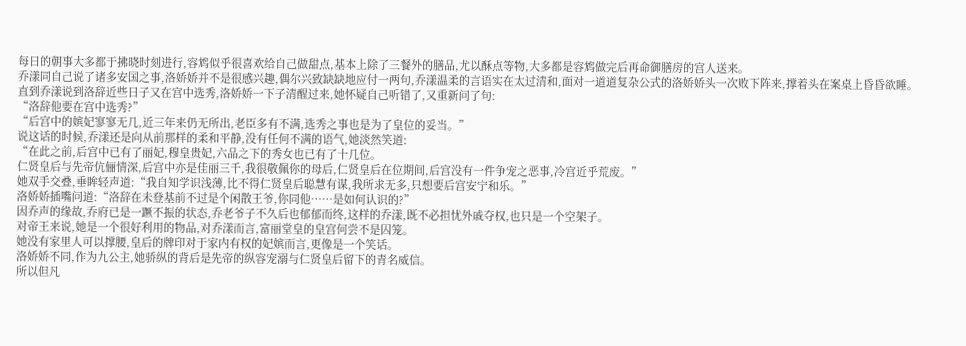每日的朝事大多都于拂晓时刻进行,容鸩似乎很喜欢给自己做甜点,基本上除了三餐外的膳品,尤以酥点等物,大多都是容鸩做完后再命御膳房的宫人送来。
乔漾同自己说了诸多安国之事,洛娇娇并不是很感兴趣,偶尔兴致缺缺地应付一两句,乔漾温柔的言语实在太过清和,面对一道道复杂公式的洛娇娇头一次败下阵来,撑着头在案桌上昏昏欲睡。
直到乔漾说到洛辞近些日子又在宫中选秀,洛娇娇一下子清醒过来,她怀疑自己听错了,又重新问了句:
“洛辞他要在宫中选秀?”
“后宫中的嫔妃寥寥无几,近三年来仍无所出,老臣多有不满,选秀之事也是为了皇位的妥当。”
说这话的时候,乔漾还是向从前那样的柔和平静,没有任何不满的语气,她淡然笑道:
“在此之前,后宫中已有了丽妃,穆皇贵妃,六品之下的秀女也已有了十几位。
仁贤皇后与先帝伉俪情深,后宫中亦是佳丽三千,我很敬佩你的母后,仁贤皇后在位期间,后宫没有一件争宠之恶事,冷宫近乎荒废。”
她双手交叠,垂眸轻声道:“我自知学识浅薄,比不得仁贤皇后聪慧有谋,我所求无多,只想要后宫安宁和乐。”
洛娇娇插嘴问道:“洛辞在未登基前不过是个闲散王爷,你同他……是如何认识的?”
因乔声的缘故,乔府已是一蹶不振的状态,乔老爷子不久后也郁郁而终,这样的乔漾,既不必担忧外戚夺权,也只是一个空架子。
对帝王来说,她是一个很好利用的物品,对乔漾而言,富丽堂皇的皇宫何尝不是囚笼。
她没有家里人可以撑腰,皇后的牌印对于家内有权的妃嫔而言,更像是一个笑话。
洛娇娇不同,作为九公主,她骄纵的背后是先帝的纵容宠溺与仁贤皇后留下的青名威信。
所以但凡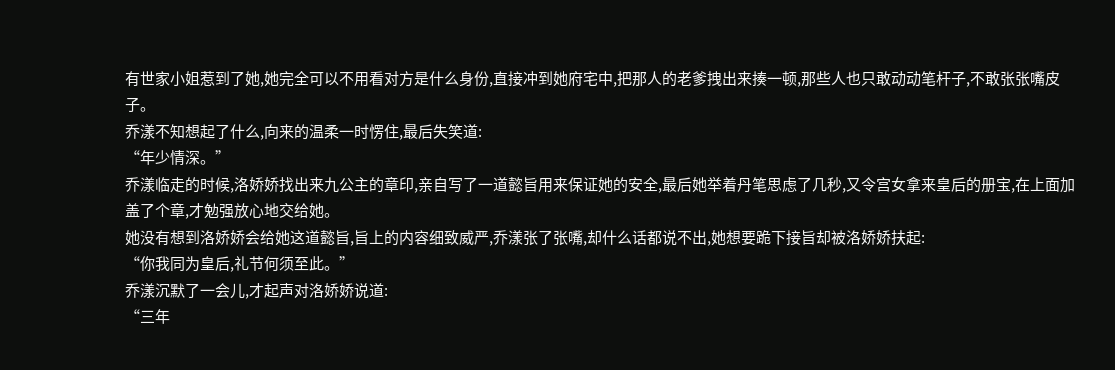有世家小姐惹到了她,她完全可以不用看对方是什么身份,直接冲到她府宅中,把那人的老爹拽出来揍一顿,那些人也只敢动动笔杆子,不敢张张嘴皮子。
乔漾不知想起了什么,向来的温柔一时愣住,最后失笑道:
“年少情深。”
乔漾临走的时候,洛娇娇找出来九公主的章印,亲自写了一道懿旨用来保证她的安全,最后她举着丹笔思虑了几秒,又令宫女拿来皇后的册宝,在上面加盖了个章,才勉强放心地交给她。
她没有想到洛娇娇会给她这道懿旨,旨上的内容细致威严,乔漾张了张嘴,却什么话都说不出,她想要跪下接旨却被洛娇娇扶起:
“你我同为皇后,礼节何须至此。”
乔漾沉默了一会儿,才起声对洛娇娇说道:
“三年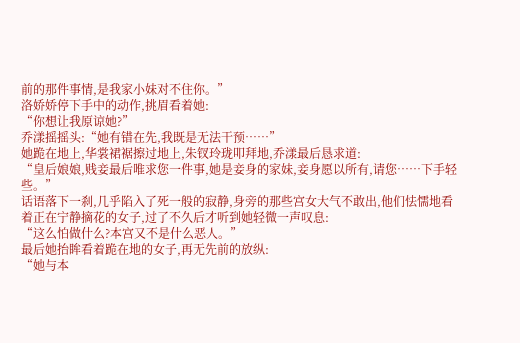前的那件事情,是我家小妹对不住你。”
洛娇娇停下手中的动作,挑眉看着她:
“你想让我原谅她?”
乔漾摇摇头:“她有错在先,我既是无法干预……”
她跪在地上,华裳裙裾擦过地上,朱钗玲珑叩拜地,乔漾最后恳求道:
“皇后娘娘,贱妾最后唯求您一件事,她是妾身的家妹,妾身愿以所有,请您……下手轻些。”
话语落下一刹,几乎陷入了死一般的寂静,身旁的那些宫女大气不敢出,他们怯懦地看着正在宁静摘花的女子,过了不久后才听到她轻微一声叹息:
“这么怕做什么?本宫又不是什么恶人。”
最后她抬眸看着跪在地的女子,再无先前的放纵:
“她与本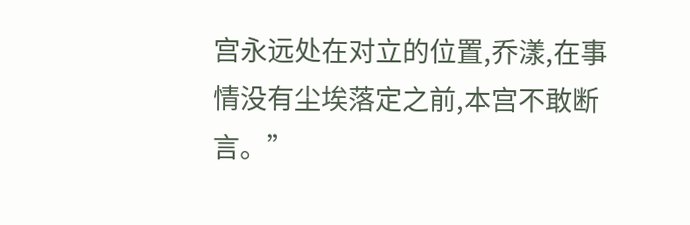宫永远处在对立的位置,乔漾,在事情没有尘埃落定之前,本宫不敢断言。”